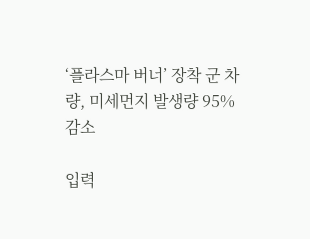‘플라스마 버너’ 장착 군 차량, 미세먼지 발생량 95% 감소

입력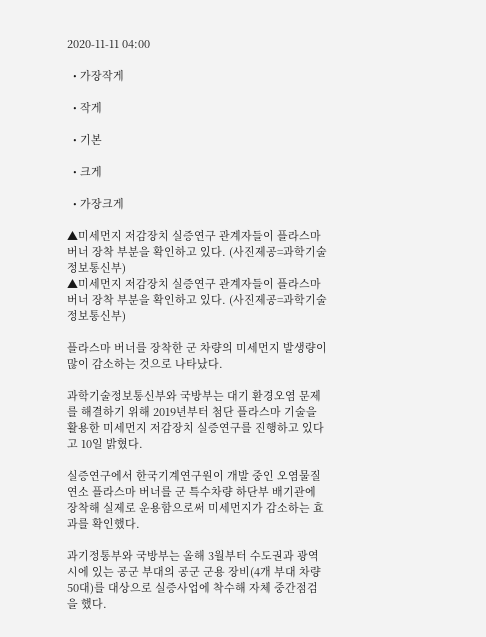2020-11-11 04:00

  • 가장작게

  • 작게

  • 기본

  • 크게

  • 가장크게

▲미세먼지 저감장치 실증연구 관계자들이 플라스마 버너 장착 부분을 확인하고 있다. (사진제공=과학기술정보통신부)
▲미세먼지 저감장치 실증연구 관계자들이 플라스마 버너 장착 부분을 확인하고 있다. (사진제공=과학기술정보통신부)

플라스마 버너를 장착한 군 차량의 미세먼지 발생량이 많이 감소하는 것으로 나타났다.

과학기술정보통신부와 국방부는 대기 환경오염 문제를 해결하기 위해 2019년부터 첨단 플라스마 기술을 활용한 미세먼지 저감장치 실증연구를 진행하고 있다고 10일 밝혔다.

실증연구에서 한국기계연구원이 개발 중인 오염물질 연소 플라스마 버너를 군 특수차량 하단부 배기관에 장착해 실제로 운용함으로써 미세먼지가 감소하는 효과를 확인했다.

과기정통부와 국방부는 올해 3월부터 수도권과 광역시에 있는 공군 부대의 공군 군용 장비(4개 부대 차량 50대)를 대상으로 실증사업에 착수해 자체 중간점검을 했다.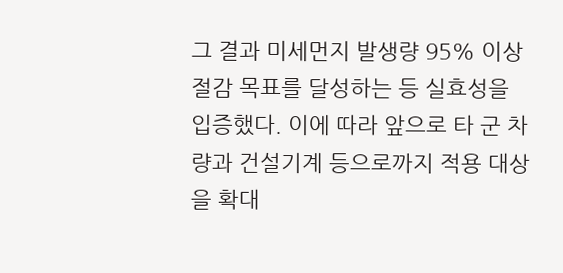그 결과 미세먼지 발생량 95% 이상 절감 목표를 달성하는 등 실효성을 입증했다. 이에 따라 앞으로 타 군 차량과 건설기계 등으로까지 적용 대상을 확대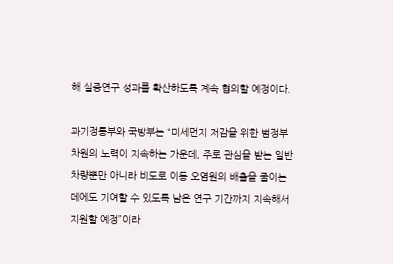해 실증연구 성과를 확산하도록 계속 협의할 예정이다.

과기정통부와 국방부는 “미세먼지 저감을 위한 범정부 차원의 노력이 지속하는 가운데, 주로 관심을 받는 일반 차량뿐만 아니라 비도로 이동 오염원의 배출을 줄이는 데에도 기여할 수 있도록 남은 연구 기간까지 지속해서 지원할 예정”이라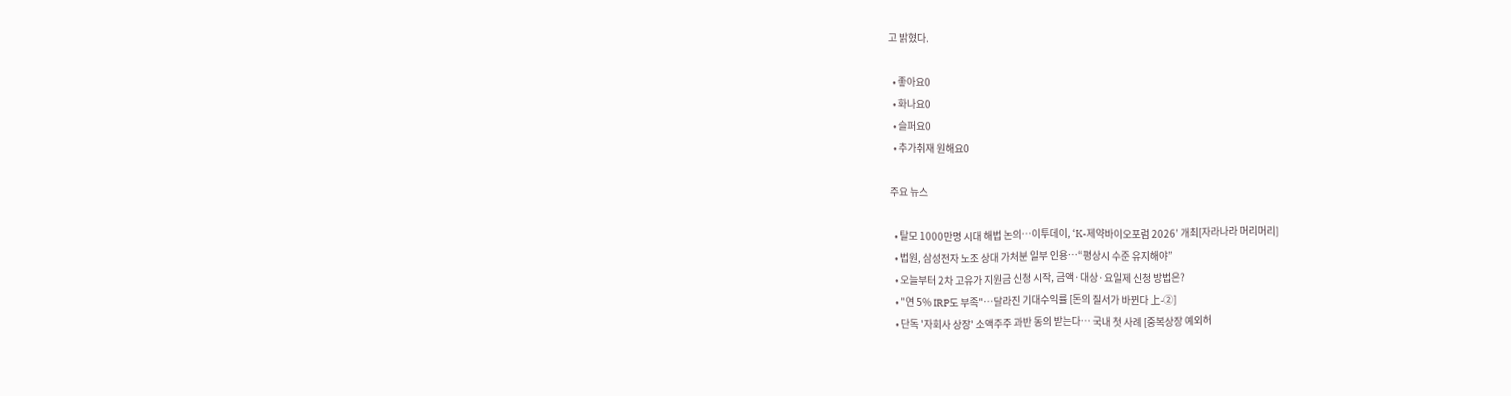고 밝혔다.

  • 좋아요0
  • 화나요0
  • 슬퍼요0
  • 추가취재 원해요0

주요 뉴스

  • 탈모 1000만명 시대 해법 논의…이투데이, ‘K-제약바이오포럼 2026’ 개최[자라나라 머리머리]
  • 법원, 삼성전자 노조 상대 가처분 일부 인용…“평상시 수준 유지해야”
  • 오늘부터 2차 고유가 지원금 신청 시작, 금액·대상·요일제 신청 방법은?
  • "연 5% IRP도 부족"…달라진 기대수익률 [돈의 질서가 바뀐다 上-②]
  • 단독 '자회사 상장' 소액주주 과반 동의 받는다… 국내 첫 사례 [중복상장 예외허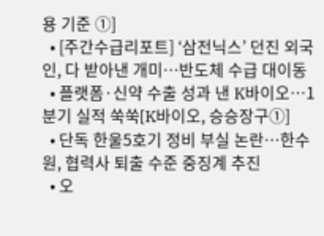용 기준 ①]
  • [주간수급리포트] ‘삼전닉스’ 던진 외국인, 다 받아낸 개미⋯반도체 수급 대이동
  • 플랫폼·신약 수출 성과 낸 K바이오…1분기 실적 쑥쑥[K바이오, 승승장구①]
  • 단독 한울5호기 정비 부실 논란…한수원, 협력사 퇴출 수준 중징계 추진
  • 오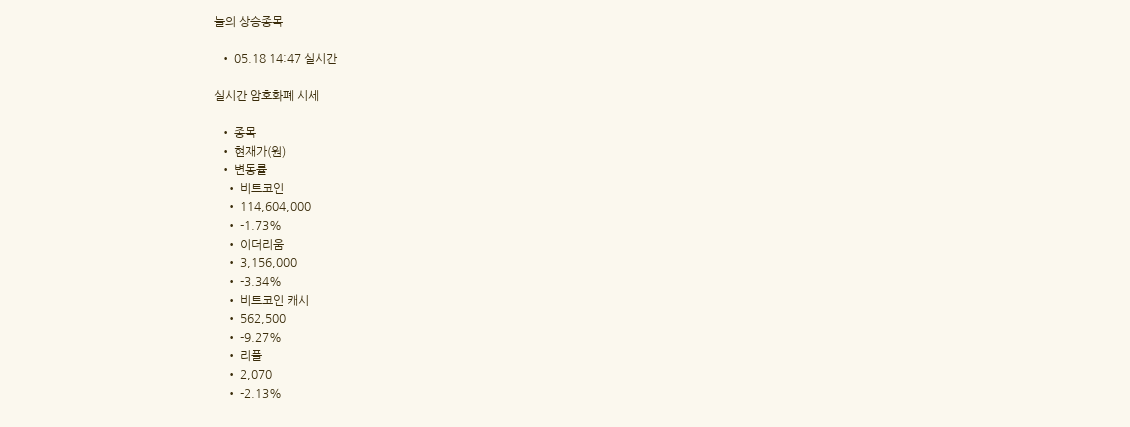늘의 상승종목

  • 05.18 14:47 실시간

실시간 암호화폐 시세

  • 종목
  • 현재가(원)
  • 변동률
    • 비트코인
    • 114,604,000
    • -1.73%
    • 이더리움
    • 3,156,000
    • -3.34%
    • 비트코인 캐시
    • 562,500
    • -9.27%
    • 리플
    • 2,070
    • -2.13%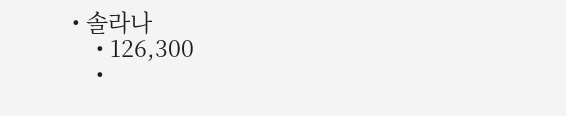• 솔라나
    • 126,300
    •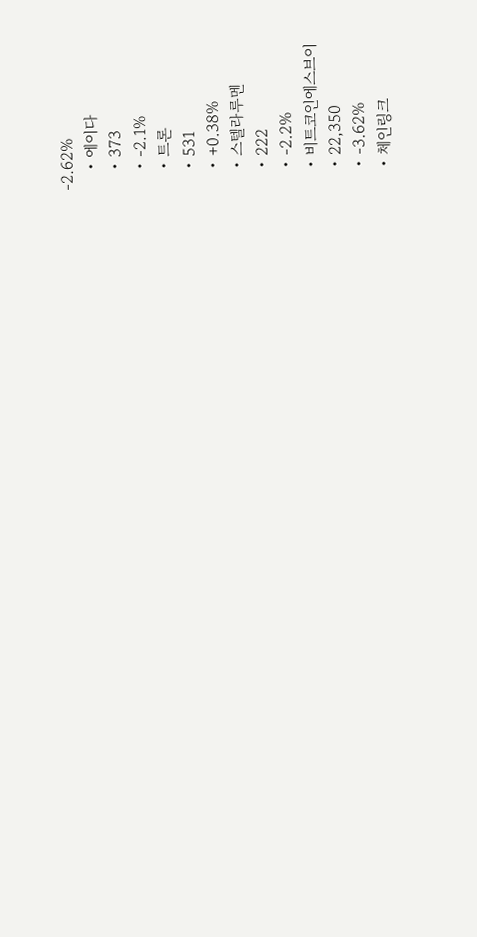-2.62%
    • 에이다
    • 373
    • -2.1%
    • 트론
    • 531
    • +0.38%
    • 스텔라루멘
    • 222
    • -2.2%
    • 비트코인에스브이
    • 22,350
    • -3.62%
    • 체인링크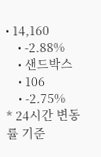• 14,160
    • -2.88%
    • 샌드박스
    • 106
    • -2.75%
* 24시간 변동률 기준